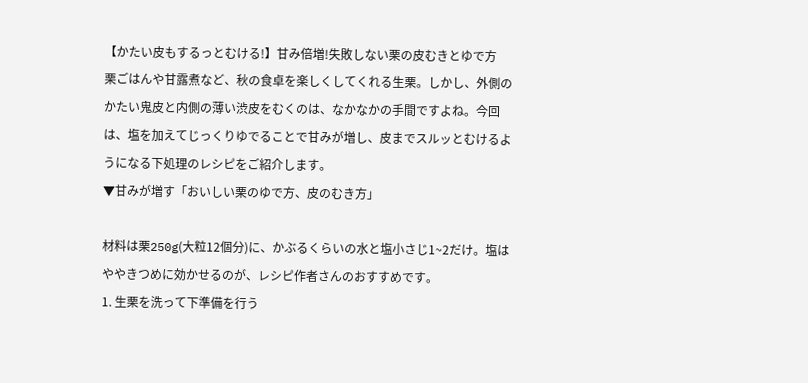【かたい皮もするっとむける!】甘み倍増!失敗しない栗の皮むきとゆで方
栗ごはんや甘露煮など、秋の食卓を楽しくしてくれる生栗。しかし、外側のかたい鬼皮と内側の薄い渋皮をむくのは、なかなかの手間ですよね。今回は、塩を加えてじっくりゆでることで甘みが増し、皮までスルッとむけるようになる下処理のレシピをご紹介します。
▼甘みが増す「おいしい栗のゆで方、皮のむき方」

材料は栗250g(大粒12個分)に、かぶるくらいの水と塩小さじ1~2だけ。塩はややきつめに効かせるのが、レシピ作者さんのおすすめです。
1. 生栗を洗って下準備を行う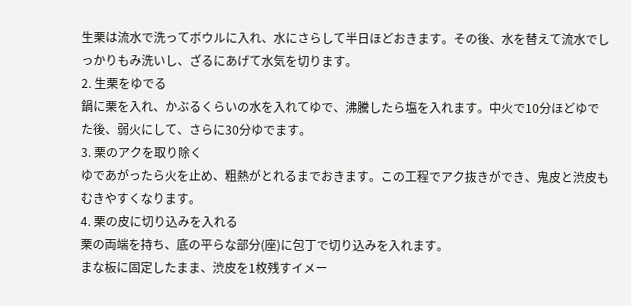生栗は流水で洗ってボウルに入れ、水にさらして半日ほどおきます。その後、水を替えて流水でしっかりもみ洗いし、ざるにあげて水気を切ります。
2. 生栗をゆでる
鍋に栗を入れ、かぶるくらいの水を入れてゆで、沸騰したら塩を入れます。中火で10分ほどゆでた後、弱火にして、さらに30分ゆでます。
3. 栗のアクを取り除く
ゆであがったら火を止め、粗熱がとれるまでおきます。この工程でアク抜きができ、鬼皮と渋皮もむきやすくなります。
4. 栗の皮に切り込みを入れる
栗の両端を持ち、底の平らな部分(座)に包丁で切り込みを入れます。
まな板に固定したまま、渋皮を1枚残すイメー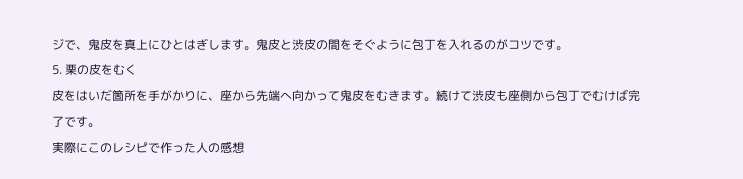ジで、鬼皮を真上にひとはぎします。鬼皮と渋皮の間をそぐように包丁を入れるのがコツです。
5. 栗の皮をむく
皮をはいだ箇所を手がかりに、座から先端へ向かって鬼皮をむきます。続けて渋皮も座側から包丁でむけば完了です。
実際にこのレシピで作った人の感想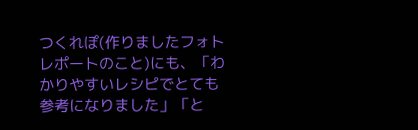つくれぽ(作りましたフォトレポートのこと)にも、「わかりやすいレシピでとても参考になりました」「と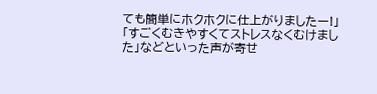ても簡単にホクホクに仕上がりましたー!」「すごくむきやすくてストレスなくむけました」などといった声が寄せ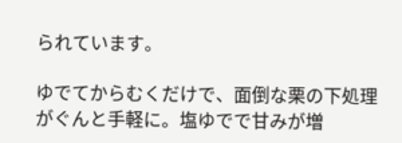られています。

ゆでてからむくだけで、面倒な栗の下処理がぐんと手軽に。塩ゆでで甘みが増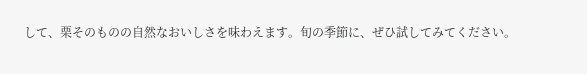して、栗そのものの自然なおいしさを味わえます。旬の季節に、ぜひ試してみてください。